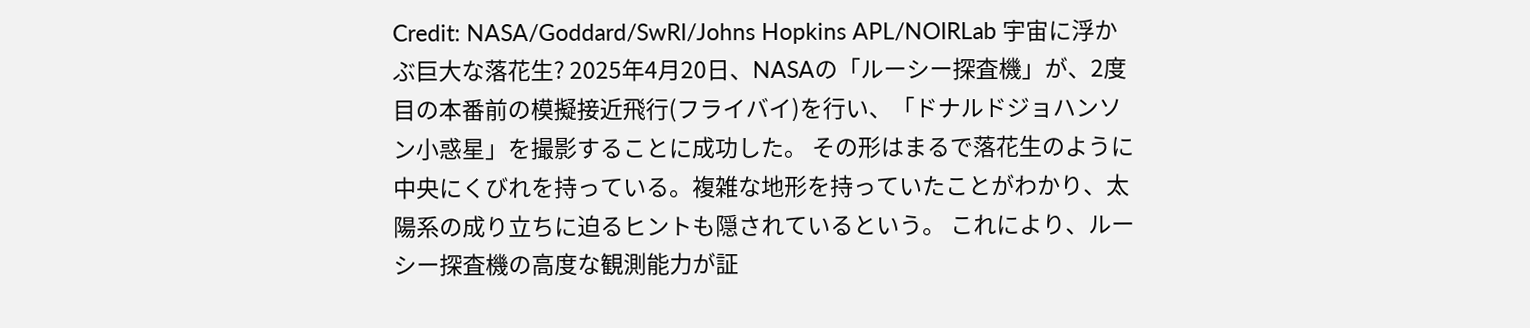Credit: NASA/Goddard/SwRI/Johns Hopkins APL/NOIRLab 宇宙に浮かぶ巨大な落花生? 2025年4月20日、NASAの「ルーシー探査機」が、2度目の本番前の模擬接近飛行(フライバイ)を行い、「ドナルドジョハンソン小惑星」を撮影することに成功した。 その形はまるで落花生のように中央にくびれを持っている。複雑な地形を持っていたことがわかり、太陽系の成り立ちに迫るヒントも隠されているという。 これにより、ルーシー探査機の高度な観測能力が証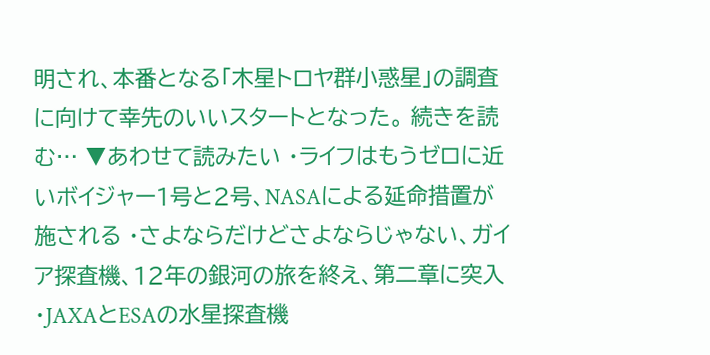明され、本番となる「木星トロヤ群小惑星」の調査に向けて幸先のいいスタートとなった。 続きを読む… ▼あわせて読みたい ・ライフはもうゼロに近いボイジャー1号と2号、NASAによる延命措置が施される ・さよならだけどさよならじゃない、ガイア探査機、12年の銀河の旅を終え、第二章に突入 ・JAXAとESAの水星探査機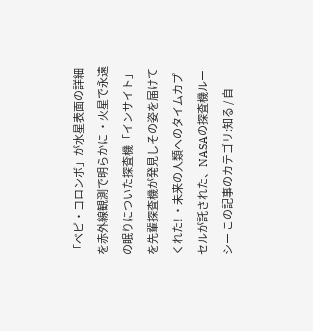「ベピ・コロンボ」が水星表面の詳細を赤外線観測で明らかに ・火星で永遠の眠りについた探査機「インサイト」を先輩探査機が発見しその姿を届けてくれた! ・未来の人類へのタイムカプセルが託された、NASAの探査機ルーシー この記事のカテゴリ:知る / 自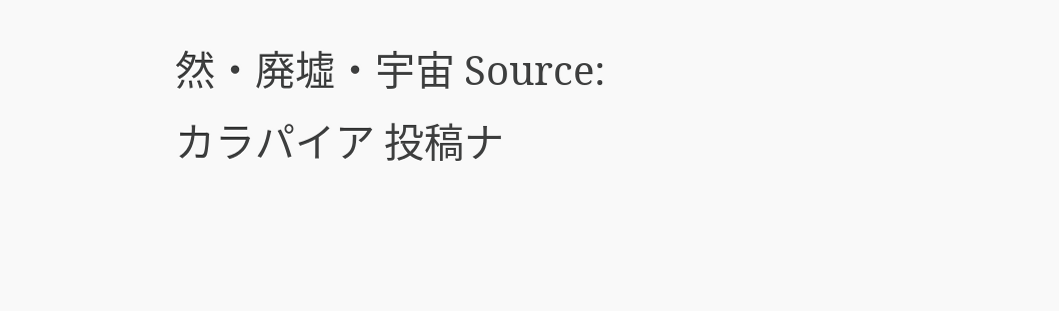然・廃墟・宇宙 Source: カラパイア 投稿ナ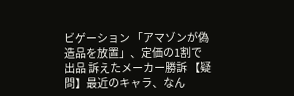ビゲーション 「アマゾンが偽造品を放置」、定価の1割で出品 訴えたメーカー勝訴 【疑問】最近のキャラ、なん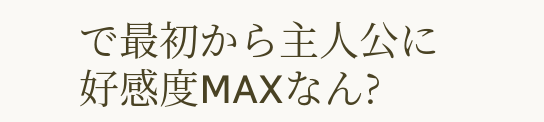で最初から主人公に好感度MAXなん?